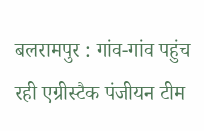बलरामपुर : गांव-गांव पहुंच रही एग्रीस्टैक पंजीयन टीम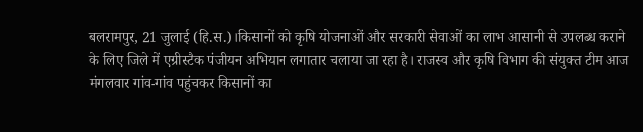बलरामपुर, 21 जुलाई (हि.स.)।किसानों को कृषि योजनाओं और सरकारी सेवाओं का लाभ आसानी से उपलब्ध कराने के लिए जिले में एग्रीस्टैक पंजीयन अभियान लगातार चलाया जा रहा है। राजस्व और कृषि विभाग की संयुक्त टीम आज मंगलवार गांव-गांव पहुंचकर किसानों का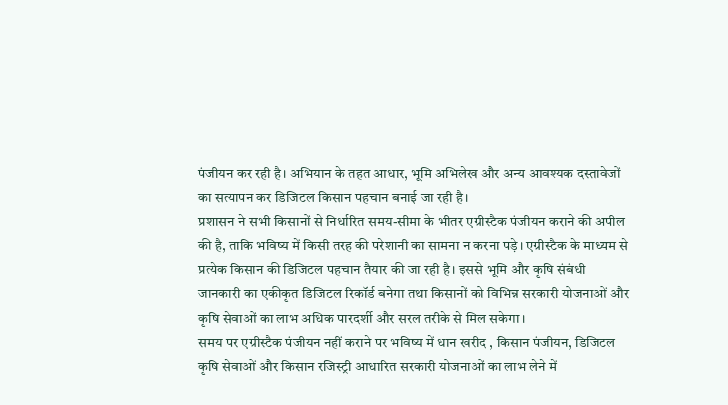पंजीयन कर रही है। अभियान के तहत आधार, भूमि अभिलेख और अन्य आवश्यक दस्तावेजों का सत्यापन कर डिजिटल किसान पहचान बनाई जा रही है।
प्रशासन ने सभी किसानों से निर्धारित समय-सीमा के भीतर एग्रीस्टैक पंजीयन कराने की अपील की है, ताकि भविष्य में किसी तरह की परेशानी का सामना न करना पड़े। एग्रीस्टैक के माध्यम से प्रत्येक किसान की डिजिटल पहचान तैयार की जा रही है। इससे भूमि और कृषि संबंधी जानकारी का एकीकृत डिजिटल रिकॉर्ड बनेगा तथा किसानों को विभिन्न सरकारी योजनाओं और कृषि सेवाओं का लाभ अधिक पारदर्शी और सरल तरीके से मिल सकेगा।
समय पर एग्रीस्टैक पंजीयन नहीं कराने पर भविष्य में धान खरीद , किसान पंजीयन, डिजिटल कृषि सेवाओं और किसान रजिस्ट्री आधारित सरकारी योजनाओं का लाभ लेने में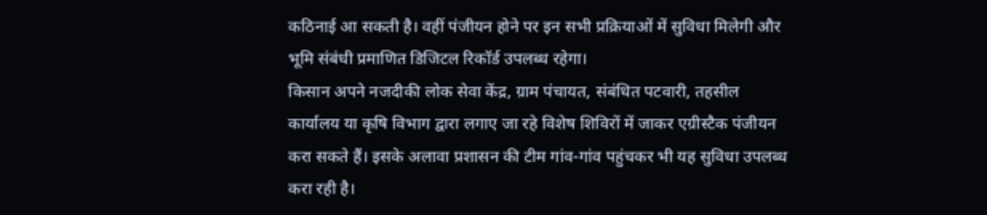कठिनाई आ सकती है। वहीं पंजीयन होने पर इन सभी प्रक्रियाओं में सुविधा मिलेगी और भूमि संबंधी प्रमाणित डिजिटल रिकॉर्ड उपलब्ध रहेगा।
किसान अपने नजदीकी लोक सेवा केंद्र, ग्राम पंचायत, संबंधित पटवारी, तहसील कार्यालय या कृषि विभाग द्वारा लगाए जा रहे विशेष शिविरों में जाकर एग्रीस्टैक पंजीयन करा सकते हैं। इसके अलावा प्रशासन की टीम गांव-गांव पहुंचकर भी यह सुविधा उपलब्ध करा रही है।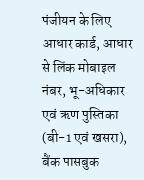पंजीयन के लिए आधार कार्ड, आधार से लिंक मोबाइल नंबर, भू-अधिकार एवं ऋण पुस्तिका (बी-1 एवं खसरा), बैंक पासबुक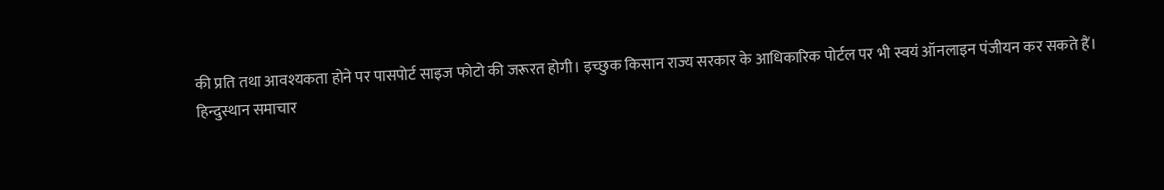की प्रति तथा आवश्यकता होने पर पासपोर्ट साइज फोटो की जरूरत होगी। इच्छुक किसान राज्य सरकार के आधिकारिक पोर्टल पर भी स्वयं ऑनलाइन पंजीयन कर सकते हैं।
हिन्दुस्थान समाचार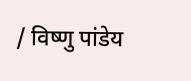/ विष्णु पांडेय